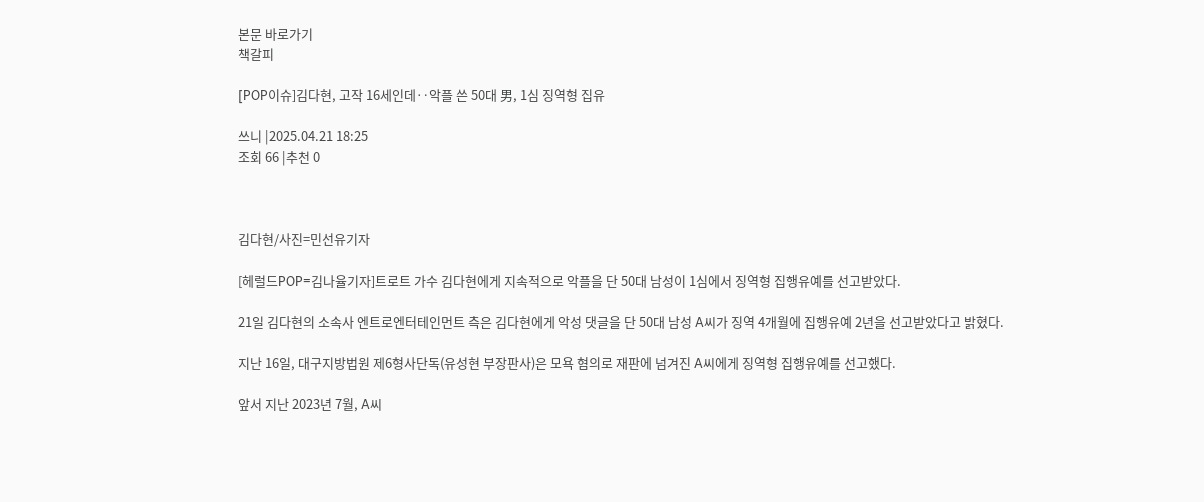본문 바로가기
책갈피

[POP이슈]김다현, 고작 16세인데‥악플 쓴 50대 男, 1심 징역형 집유

쓰니 |2025.04.21 18:25
조회 66 |추천 0



김다현/사진=민선유기자

[헤럴드POP=김나율기자]트로트 가수 김다현에게 지속적으로 악플을 단 50대 남성이 1심에서 징역형 집행유예를 선고받았다.

21일 김다현의 소속사 엔트로엔터테인먼트 측은 김다현에게 악성 댓글을 단 50대 남성 A씨가 징역 4개월에 집행유예 2년을 선고받았다고 밝혔다.

지난 16일, 대구지방법원 제6형사단독(유성현 부장판사)은 모욕 혐의로 재판에 넘겨진 A씨에게 징역형 집행유예를 선고했다.

앞서 지난 2023년 7월, A씨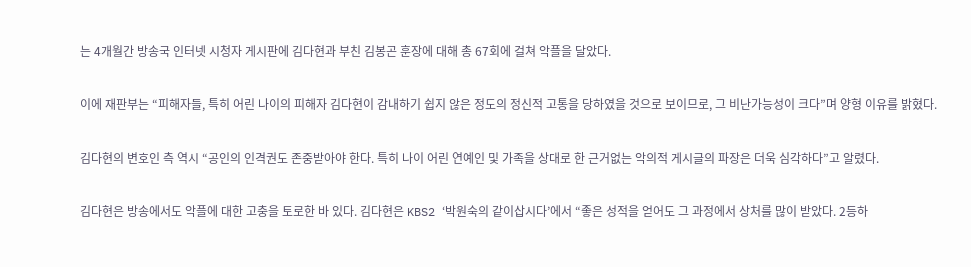는 4개월간 방송국 인터넷 시청자 게시판에 김다현과 부친 김봉곤 훈장에 대해 총 67회에 걸쳐 악플을 달았다.

이에 재판부는 “피해자들, 특히 어린 나이의 피해자 김다현이 감내하기 쉽지 않은 정도의 정신적 고통을 당하였을 것으로 보이므로, 그 비난가능성이 크다”며 양형 이유를 밝혔다.

김다현의 변호인 측 역시 “공인의 인격권도 존중받아야 한다. 특히 나이 어린 연예인 및 가족을 상대로 한 근거없는 악의적 게시글의 파장은 더욱 심각하다”고 알렸다.

김다현은 방송에서도 악플에 대한 고충을 토로한 바 있다. 김다현은 KBS2 ‘박원숙의 같이삽시다’에서 “좋은 성적을 얻어도 그 과정에서 상처를 많이 받았다. 2등하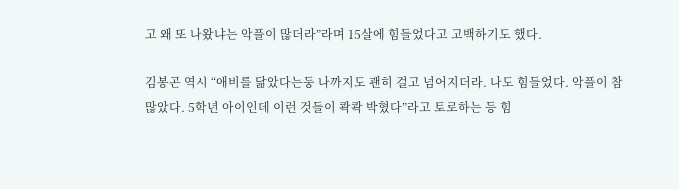고 왜 또 나왔냐는 악플이 많더라”라며 15살에 힘들었다고 고백하기도 했다.

김봉곤 역시 “애비를 닮았다는둥 나까지도 괜히 걸고 넘어지더라. 나도 힘들었다. 악플이 참 많았다. 5학년 아이인데 이런 것들이 콱콱 박혔다”라고 토로하는 등 힘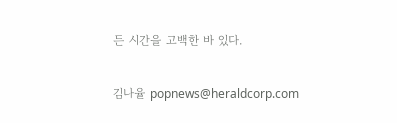든 시간을 고백한 바 있다.

김나율 popnews@heraldcorp.com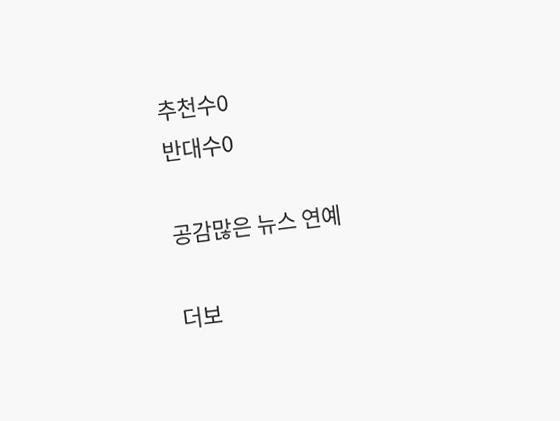추천수0
반대수0

공감많은 뉴스 연예

더보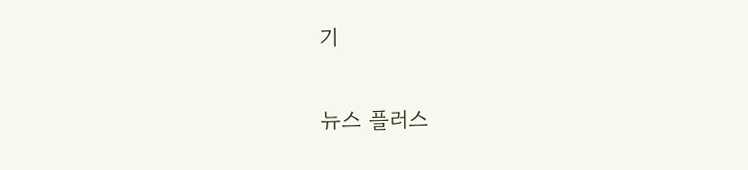기

뉴스 플러스